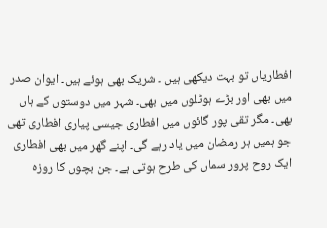افطاریاں تو بہت دیکھی ہیں ۔ شریک بھی ہوئے ہیں۔ ایوان صدر میں بھی اور بڑے ہوٹلوں میں بھی۔ شہر میں دوستوں کے ہاں بھی۔ مگر تقی پور گائوں میں افطاری جیسی پیاری افطاری تھی جو ہمیں ہر رمضان میں یاد رہے گی۔ اپنے گھر میں بھی افطاری ایک روح پرور سماں کی طرح ہوتی ہے۔ جن بچوں کا روزہ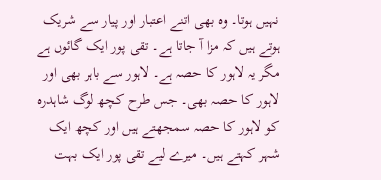نہیں ہوتا۔ وہ بھی اتنے اعتبار اور پیار سے شریک ہوتے ہیں کہ مزا آ جاتا ہے۔ تقی پور ایک گائوں ہے مگر یہ لاہور کا حصہ ہے۔ لاہور سے باہر بھی اور لاہور کا حصہ بھی۔ جس طرح کچھ لوگ شاہدرہ کو لاہور کا حصہ سمجھتے ہیں اور کچھ ایک شہر کہتے ہیں۔ میرے لیے تقی پور ایک بہت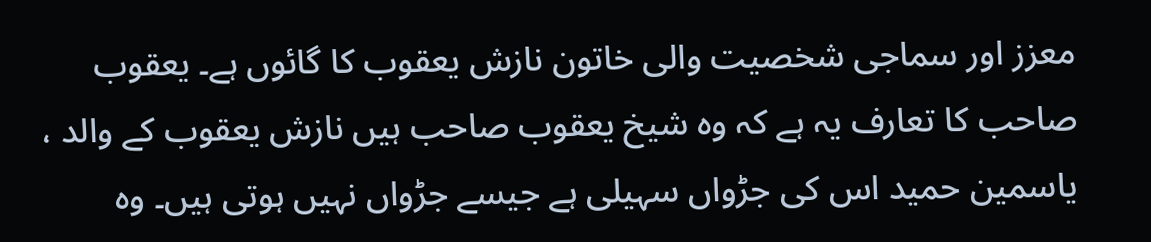معزز اور سماجی شخصیت والی خاتون نازش یعقوب کا گائوں ہے۔ یعقوب صاحب کا تعارف یہ ہے کہ وہ شیخ یعقوب صاحب ہیں نازش یعقوب کے والد ، یاسمین حمید اس کی جڑواں سہیلی ہے جیسے جڑواں نہیں ہوتی ہیں۔ وہ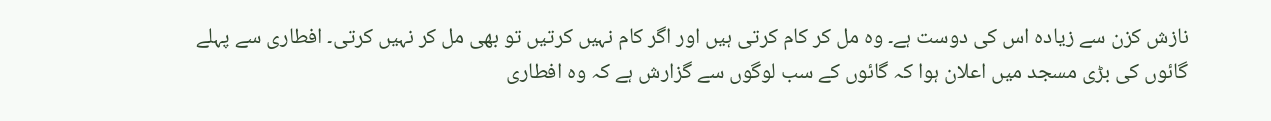نازش کزن سے زیادہ اس کی دوست ہے۔ وہ مل کر کام کرتی ہیں اور اگر کام نہیں کرتیں تو بھی مل کر نہیں کرتی۔ افطاری سے پہلے گائوں کی بڑی مسجد میں اعلان ہوا کہ گائوں کے سب لوگوں سے گزارش ہے کہ وہ افطاری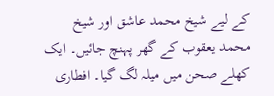کے لیے شیخ محمد عاشق اور شیخ محمد یعقوب کے گھر پہنچ جائیں۔ ایک کھلے صحن میں میلہ لگ گیا۔ افطاری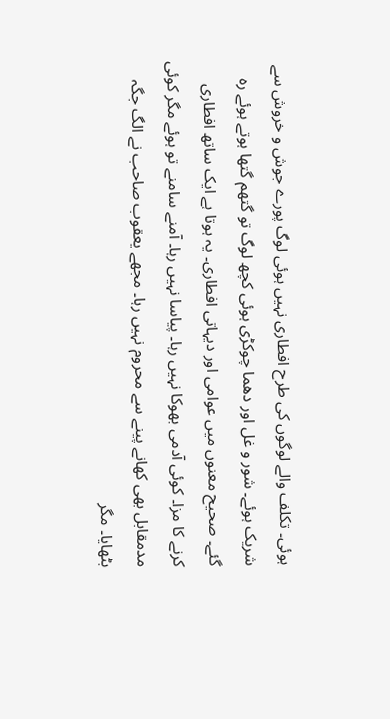ہوئی۔ تکلف والے لوگوں کی طرح افطاری نہیں ہوئی لوگ پورے جوش و خروش سے شریک ہوئے۔ شور و غل اور دھما چوکڑی ہوئی کچھ لوگ تو گتھم گتھا ہوتے ہوئے رہ گئے۔ صحیح معنوں میں عوامی اور دیہاتی افطاری۔ یہ ہوتا ہے ایک ساتھ افطاری کرنے کا مزا۔ کوئی آدمی بھوکا نہیں رہا۔ پیاسا نہیں رہا۔ آمنے سامنے تو ہوئے مگر کوئی مدمقابل بھی کھانے پینے سے محروم نہیں رہا۔ مجھے یعقوب صاحب نے الگ جگہ بٹھایا۔ مگر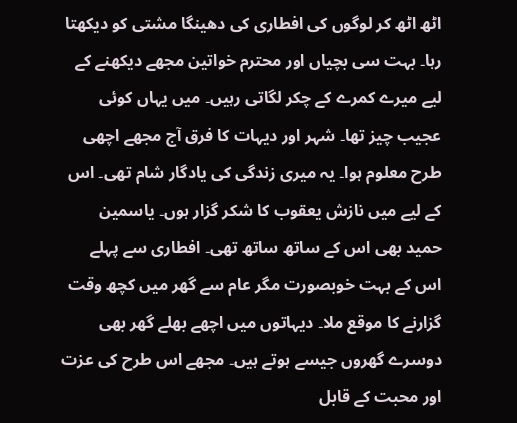اٹھ اٹھ کر لوگوں کی افطاری کی دھینگا مشتی کو دیکھتا رہا۔ بہت سی بچیاں اور محترم خواتین مجھے دیکھنے کے لیے میرے کمرے کے چکر لگاتی رہیں۔ میں یہاں کوئی عجیب چیز تھا۔ شہر اور دیہات کا فرق آج مجھے اچھی طرح معلوم ہوا۔ یہ میری زندگی کی یادگار شام تھی۔ اس کے لیے میں نازش یعقوب کا شکر گزار ہوں۔ یاسمین حمید بھی اس کے ساتھ ساتھ تھی۔ افطاری سے پہلے اس کے بہت خوبصورت مگر عام سے گھر میں کچھ وقت گزارنے کا موقع ملا۔ دیہاتوں میں اچھے بھلے گھر بھی دوسرے گھروں جیسے ہوتے ہیں۔ مجھے اس طرح کی عزت اور محبت کے قابل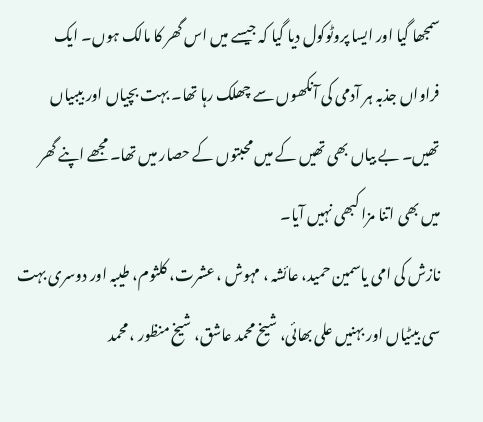سمجھا گیا اور ایسا پروٹوکول دیا گیا کہ جیسے میں اس گھر کا مالک ہوں۔ ایک فراواں جذبہ ہر آدمی کی آنکھوں سے چھلک رہا تھا۔ بہت بچیاں اور بیبیاں تھیں۔ بے بیاں بھی تھیں کے میں محبتوں کے حصار میں تھا۔ مجھے اپنے گھر میں بھی اتنا مزا کبھی نہیں آیا۔
نازش کی امی یاسمین حمید، عائشہ ، مہوش ، عشرت، کلثوم، طیبہ اور دوسری بہت سی بیٹیاں اور بہنیں علی بھائی، شیخ محمد عاشق، شیخ منظور ، محمد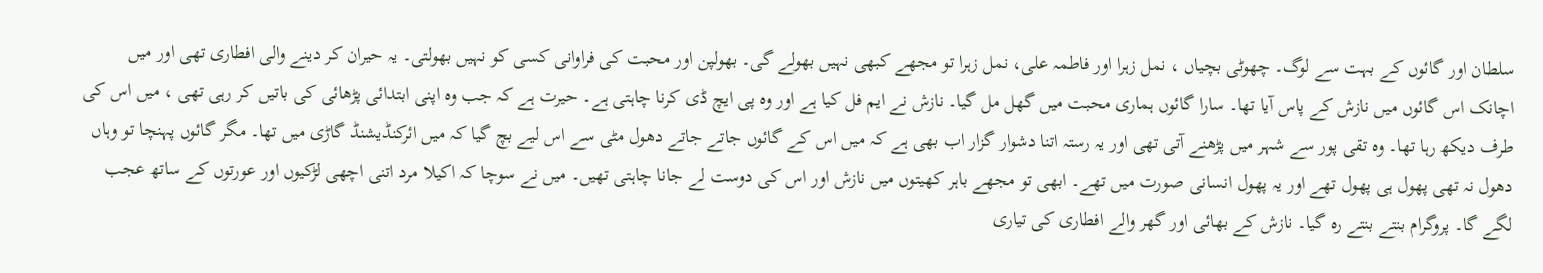سلطان اور گائوں کے بہت سے لوگ۔ چھوٹی بچیاں ، نمل زہرا اور فاطمہ علی، نمل زہرا تو مجھے کبھی نہیں بھولے گی۔ بھولپن اور محبت کی فراوانی کسی کو نہیں بھولتی۔ یہ حیران کر دینے والی افطاری تھی اور میں اچانک اس گائوں میں نازش کے پاس آیا تھا۔ سارا گائوں ہماری محبت میں گھل مل گیا۔ نازش نے ایم فل کیا ہے اور وہ پی ایچ ڈی کرنا چاہتی ہے۔ حیرت ہے کہ جب وہ اپنی ابتدائی پڑھائی کی باتیں کر رہی تھی ، میں اس کی طرف دیکھ رہا تھا۔ وہ تقی پور سے شہر میں پڑھنے آتی تھی اور یہ رستہ اتنا دشوار گزار اب بھی ہے کہ میں اس کے گائوں جاتے جاتے دھول مٹی سے اس لیے بچ گیا کہ میں ائرکنڈیشنڈ گاڑی میں تھا۔ مگر گائوں پہنچا تو وہاں دھول نہ تھی پھول ہی پھول تھے اور یہ پھول انسانی صورت میں تھے۔ ابھی تو مجھے باہر کھیتوں میں نازش اور اس کی دوست لے جانا چاہتی تھیں۔ میں نے سوچا کہ اکیلا مرد اتنی اچھی لڑکیوں اور عورتوں کے ساتھ عجب لگے گا۔ پروگرام بنتے بنتے رہ گیا۔ نازش کے بھائی اور گھر والے افطاری کی تیاری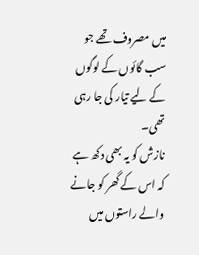میں مصروف تھے جو سب گائوں کے لوگوں کے لیے تیار کی جا رہی تھی۔
نازش کو یہ بھی دکھ ہے کہ اس کے گھر کو جانے والے راستوں میں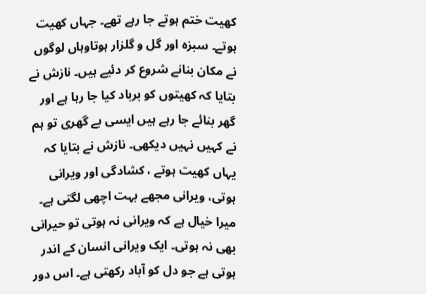کھیت ختم ہوتے جا رہے تھے۔ جہاں کھیت ہوتے۔ سبزہ اور گل و گلزار ہوتاوہاں لوگوں نے مکان بنانے شروع کر دئیے ہیں۔ نازش نے بتایا کہ کھیتوں کو برباد کیا جا رہا ہے اور گھر بنائے جا رہے ہیں ایسی بے گھری تو ہم نے کہیں نہیں دیکھی۔ نازش نے بتایا کہ یہاں کھیت ہوتے ، کشادگی اور ویرانی ہوتی، ویرانی مجھے بہت اچھی لگتی ہے۔ میرا خیال ہے کہ ویرانی نہ ہوتی تو حیرانی بھی نہ ہوتی۔ ایک ویرانی انسان کے اندر ہوتی ہے جو دل کو آباد رکھتی ہے۔ اس دور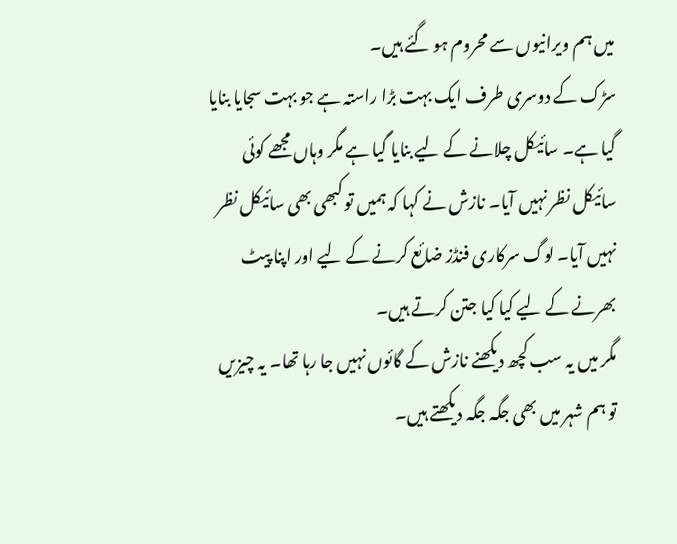میں ہم ویرانیوں سے محروم ہو گئے ہیں۔
سڑک کے دوسری طرف ایک بہت بڑا راستہ ہے جو بہت سجایا بنایا گیا ہے۔ سائیکل چلانے کے لیے بنایا گیا ہے مگر وہاں مجھے کوئی سائیکل نظر نہیں آیا۔ نازش نے کہا کہ ہمیں تو کبھی بھی سائیکل نظر نہیں آیا۔ لوگ سرکاری فنڈز ضائع کرنے کے لیے اور اپنا پیٹ بھرنے کے لیے کیا کیا جتن کرتے ہیں۔
مگر میں یہ سب کچھ دیکھنے نازش کے گائوں نہیں جا رہا تھا۔ یہ چیزیں تو ہم شہر میں بھی جگہ جگہ دیکھتے ہیں۔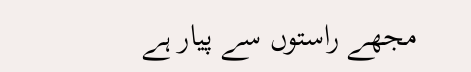مجھے راستوں سے پیار ہے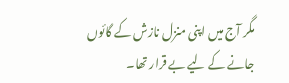مگر آج میں اپنی منزل نازش کے گائوں جانے کے لیے بے قرار تھا۔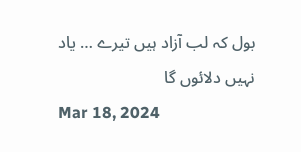بول کہ لب آزاد ہیں تیرے … یاد نہیں دلائوں گا
Mar 18, 2024